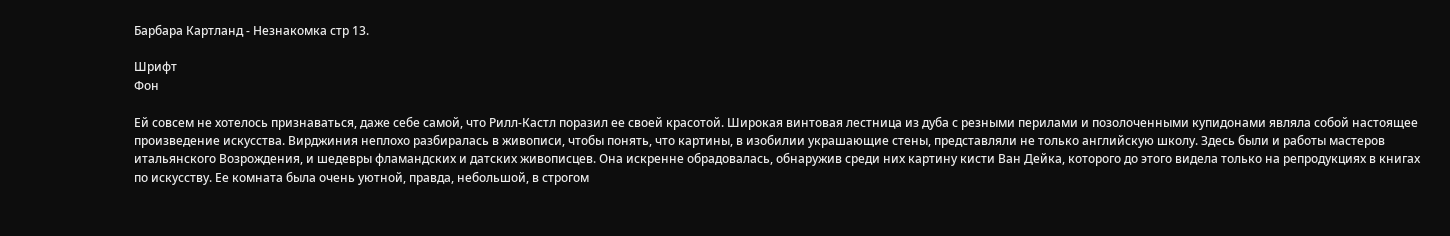Барбара Картланд - Незнакомка стр 13.

Шрифт
Фон

Ей совсем не хотелось признаваться, даже себе самой, что Рилл-Кастл поразил ее своей красотой. Широкая винтовая лестница из дуба с резными перилами и позолоченными купидонами являла собой настоящее произведение искусства. Вирджиния неплохо разбиралась в живописи, чтобы понять, что картины, в изобилии украшающие стены, представляли не только английскую школу. Здесь были и работы мастеров итальянского Возрождения, и шедевры фламандских и датских живописцев. Она искренне обрадовалась, обнаружив среди них картину кисти Ван Дейка, которого до этого видела только на репродукциях в книгах по искусству. Ее комната была очень уютной, правда, небольшой, в строгом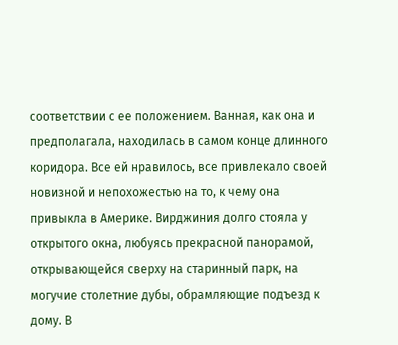соответствии с ее положением. Ванная, как она и предполагала, находилась в самом конце длинного коридора. Все ей нравилось, все привлекало своей новизной и непохожестью на то, к чему она привыкла в Америке. Вирджиния долго стояла у открытого окна, любуясь прекрасной панорамой, открывающейся сверху на старинный парк, на могучие столетние дубы, обрамляющие подъезд к дому. В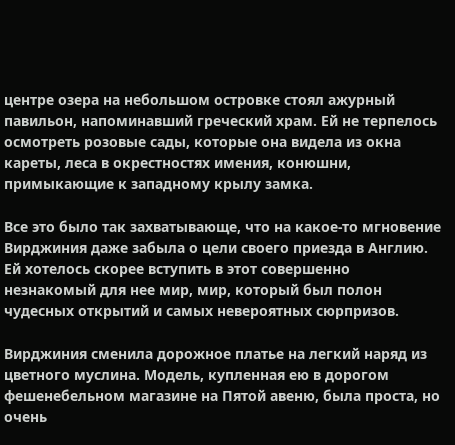центре озера на небольшом островке стоял ажурный павильон, напоминавший греческий храм. Ей не терпелось осмотреть розовые сады, которые она видела из окна кареты, леса в окрестностях имения, конюшни, примыкающие к западному крылу замка.

Все это было так захватывающе, что на какое-то мгновение Вирджиния даже забыла о цели своего приезда в Англию. Ей хотелось скорее вступить в этот совершенно незнакомый для нее мир, мир, который был полон чудесных открытий и самых невероятных сюрпризов.

Вирджиния сменила дорожное платье на легкий наряд из цветного муслина. Модель, купленная ею в дорогом фешенебельном магазине на Пятой авеню, была проста, но очень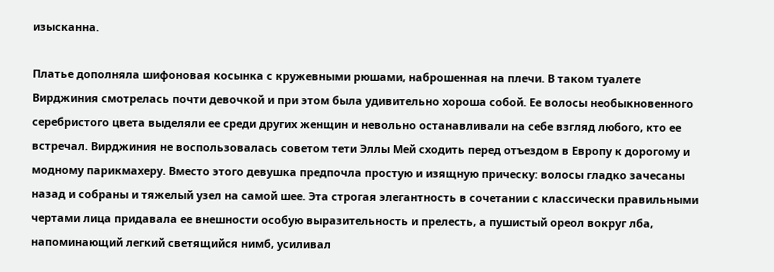изысканна.

Платье дополняла шифоновая косынка с кружевными рюшами, наброшенная на плечи. В таком туалете Вирджиния смотрелась почти девочкой и при этом была удивительно хороша собой. Ее волосы необыкновенного серебристого цвета выделяли ее среди других женщин и невольно останавливали на себе взгляд любого, кто ее встречал. Вирджиния не воспользовалась советом тети Эллы Мей сходить перед отъездом в Европу к дорогому и модному парикмахеру. Вместо этого девушка предпочла простую и изящную прическу: волосы гладко зачесаны назад и собраны и тяжелый узел на самой шее. Эта строгая элегантность в сочетании с классически правильными чертами лица придавала ее внешности особую выразительность и прелесть, а пушистый ореол вокруг лба, напоминающий легкий светящийся нимб, усиливал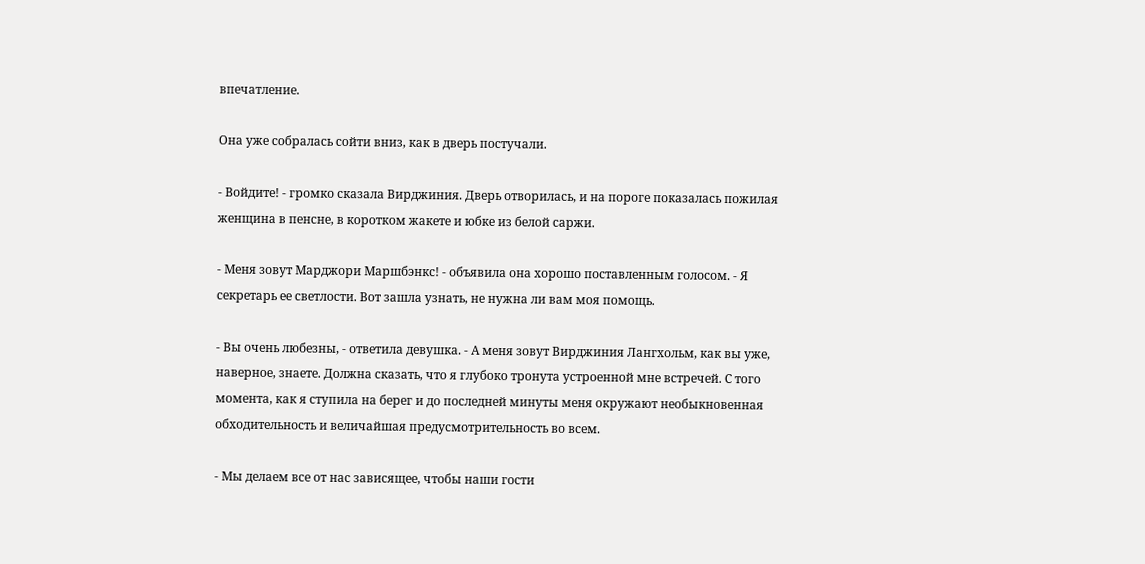впечатление.

Она уже собралась сойти вниз, как в дверь постучали.

- Войдите! - громко сказала Вирджиния. Дверь отворилась, и на пороге показалась пожилая женщина в пенсне, в коротком жакете и юбке из белой саржи.

- Меня зовут Марджори Маршбэнкс! - объявила она хорошо поставленным голосом. - Я секретарь ее светлости. Вот зашла узнать, не нужна ли вам моя помощь.

- Вы очень любезны, - ответила девушка. - А меня зовут Вирджиния Лангхольм, как вы уже, наверное, знаете. Должна сказать, что я глубоко тронута устроенной мне встречей. С того момента, как я ступила на берег и до последней минуты меня окружают необыкновенная обходительность и величайшая предусмотрительность во всем.

- Мы делаем все от нас зависящее, чтобы наши гости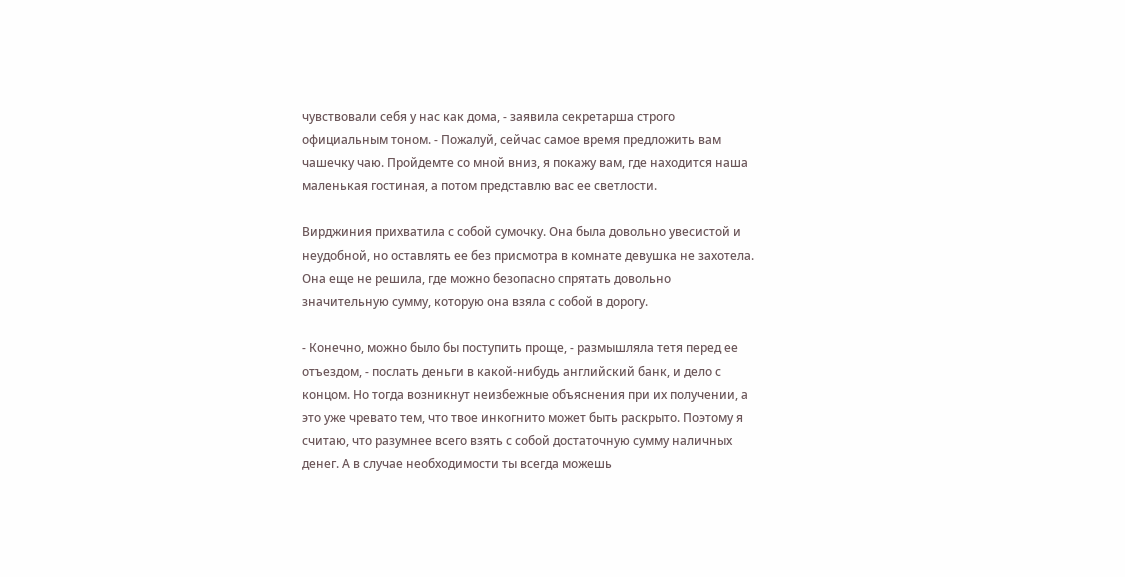чувствовали себя у нас как дома, - заявила секретарша строго официальным тоном. - Пожалуй, сейчас самое время предложить вам чашечку чаю. Пройдемте со мной вниз, я покажу вам, где находится наша маленькая гостиная, а потом представлю вас ее светлости.

Вирджиния прихватила с собой сумочку. Она была довольно увесистой и неудобной, но оставлять ее без присмотра в комнате девушка не захотела. Она еще не решила, где можно безопасно спрятать довольно значительную сумму, которую она взяла с собой в дорогу.

- Конечно, можно было бы поступить проще, - размышляла тетя перед ее отъездом, - послать деньги в какой-нибудь английский банк, и дело с концом. Но тогда возникнут неизбежные объяснения при их получении, а это уже чревато тем, что твое инкогнито может быть раскрыто. Поэтому я считаю, что разумнее всего взять с собой достаточную сумму наличных денег. А в случае необходимости ты всегда можешь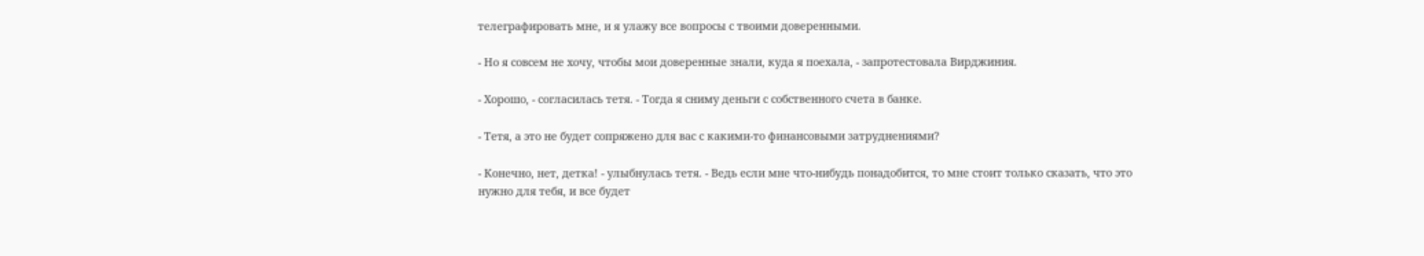телеграфировать мне, и я улажу все вопросы с твоими доверенными.

- Но я совсем не хочу, чтобы мои доверенные знали, куда я поехала, - запротестовала Вирджиния.

- Хорошо, - согласилась тетя. - Тогда я сниму деньги с собственного счета в банке.

- Тетя, а это не будет сопряжено для вас с какими-то финансовыми затруднениями?

- Конечно, нет, детка! - улыбнулась тетя. - Ведь если мне что-нибудь понадобится, то мне стоит только сказать, что это нужно для тебя, и все будет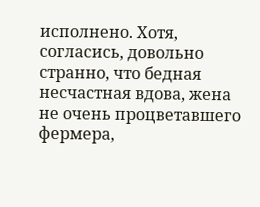исполнено. Хотя, согласись, довольно странно, что бедная несчастная вдова, жена не очень процветавшего фермера,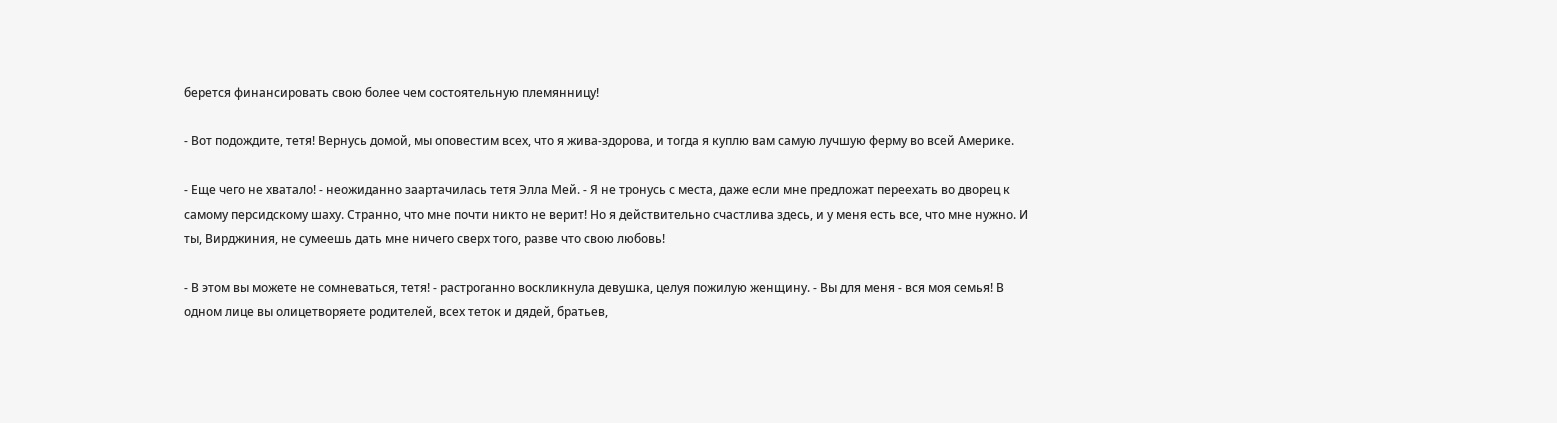берется финансировать свою более чем состоятельную племянницу!

- Вот подождите, тетя! Вернусь домой, мы оповестим всех, что я жива-здорова, и тогда я куплю вам самую лучшую ферму во всей Америке.

- Еще чего не хватало! - неожиданно заартачилась тетя Элла Мей. - Я не тронусь с места, даже если мне предложат переехать во дворец к самому персидскому шаху. Странно, что мне почти никто не верит! Но я действительно счастлива здесь, и у меня есть все, что мне нужно. И ты, Вирджиния, не сумеешь дать мне ничего сверх того, разве что свою любовь!

- В этом вы можете не сомневаться, тетя! - растроганно воскликнула девушка, целуя пожилую женщину. - Вы для меня - вся моя семья! В одном лице вы олицетворяете родителей, всех теток и дядей, братьев,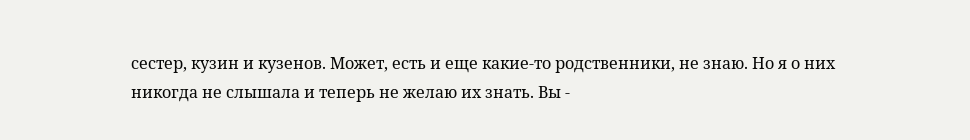сестер, кузин и кузенов. Может, есть и еще какие-то родственники, не знаю. Но я о них никогда не слышала и теперь не желаю их знать. Вы -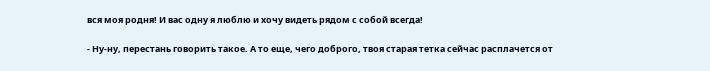вся моя родня! И вас одну я люблю и хочу видеть рядом с собой всегда!

- Ну-ну, перестань говорить такое. А то еще, чего доброго, твоя старая тетка сейчас расплачется от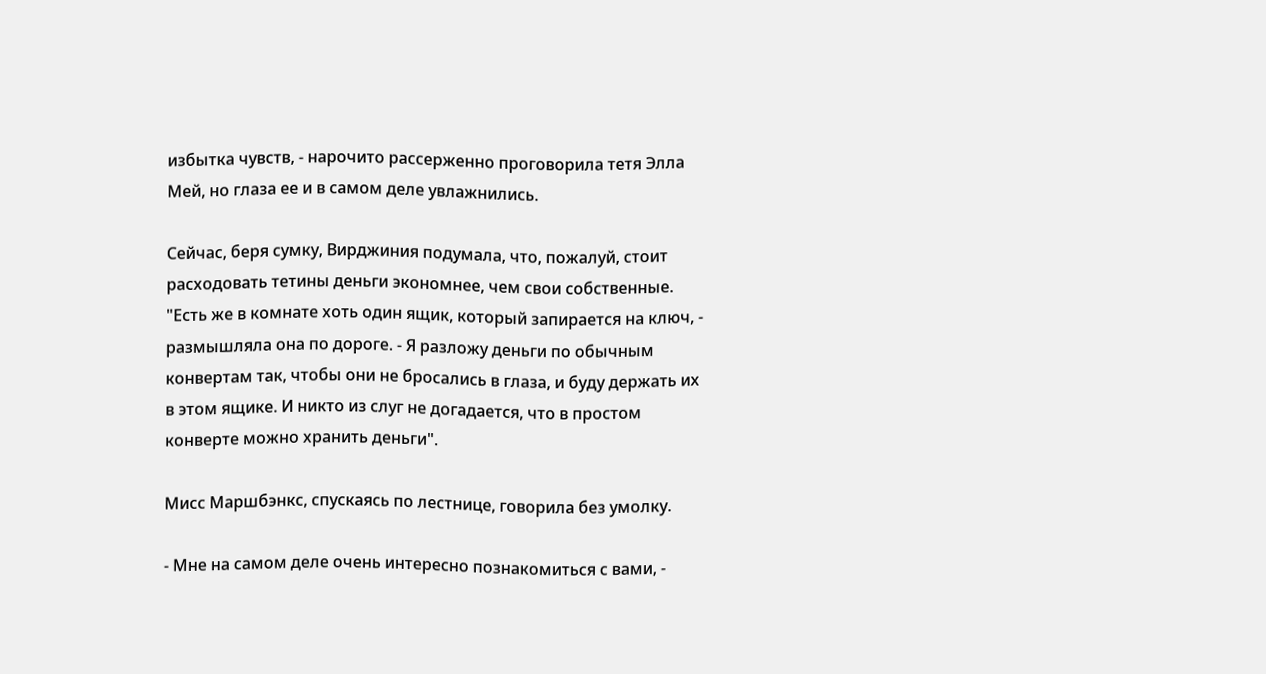избытка чувств, - нарочито рассерженно проговорила тетя Элла Мей, но глаза ее и в самом деле увлажнились.

Сейчас, беря сумку, Вирджиния подумала, что, пожалуй, стоит расходовать тетины деньги экономнее, чем свои собственные. "Есть же в комнате хоть один ящик, который запирается на ключ, - размышляла она по дороге. - Я разложу деньги по обычным конвертам так, чтобы они не бросались в глаза, и буду держать их в этом ящике. И никто из слуг не догадается, что в простом конверте можно хранить деньги".

Мисс Маршбэнкс, спускаясь по лестнице, говорила без умолку.

- Мне на самом деле очень интересно познакомиться с вами, -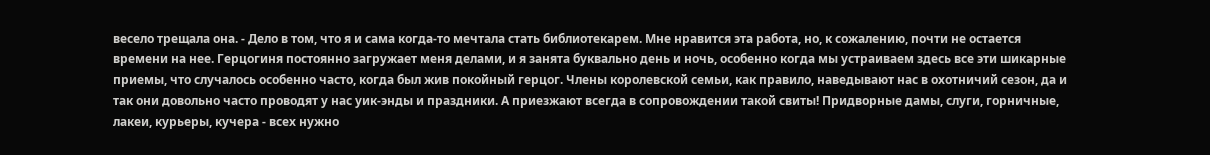весело трещала она. - Дело в том, что я и сама когда-то мечтала стать библиотекарем. Мне нравится эта работа, но, к сожалению, почти не остается времени на нее. Герцогиня постоянно загружает меня делами, и я занята буквально день и ночь, особенно когда мы устраиваем здесь все эти шикарные приемы, что случалось особенно часто, когда был жив покойный герцог. Члены королевской семьи, как правило, наведывают нас в охотничий сезон, да и так они довольно часто проводят у нас уик-энды и праздники. А приезжают всегда в сопровождении такой свиты! Придворные дамы, слуги, горничные, лакеи, курьеры, кучера - всех нужно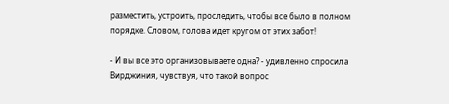разместить, устроить, проследить, чтобы все было в полном порядке. Словом, голова идет кругом от этих забот!

- И вы все это организовываете одна? - удивленно спросила Вирджиния, чувствуя, что такой вопрос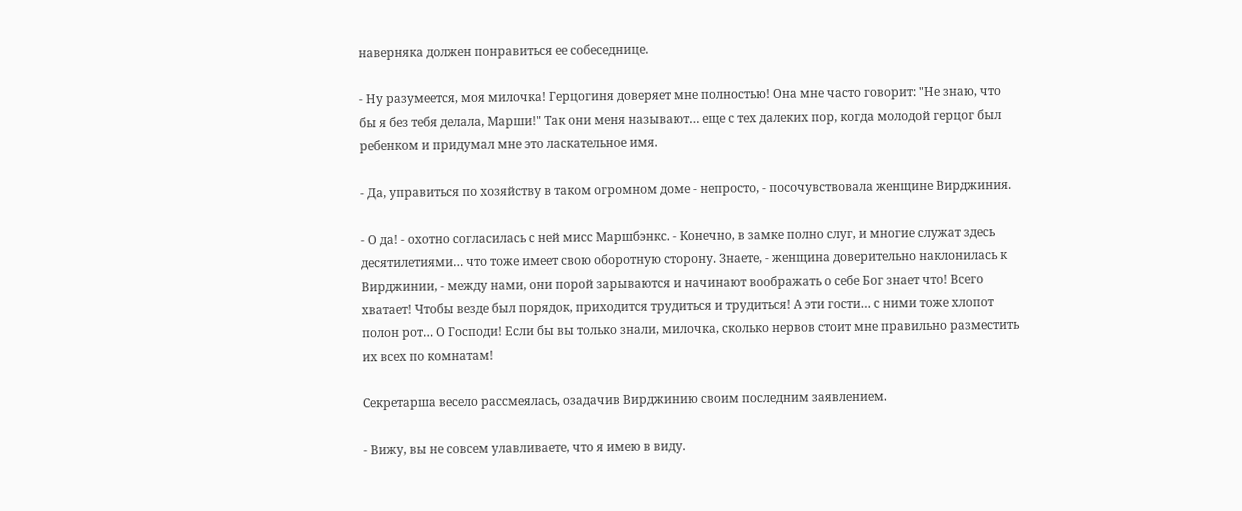наверняка должен понравиться ее собеседнице.

- Ну разумеется, моя милочка! Герцогиня доверяет мне полностью! Она мне часто говорит: "Не знаю, что бы я без тебя делала, Марши!" Так они меня называют… еще с тех далеких пор, когда молодой герцог был ребенком и придумал мне это ласкательное имя.

- Да, управиться по хозяйству в таком огромном доме - непросто, - посочувствовала женщине Вирджиния.

- О да! - охотно согласилась с ней мисс Маршбэнкс. - Конечно, в замке полно слуг, и многие служат здесь десятилетиями… что тоже имеет свою оборотную сторону. Знаете, - женщина доверительно наклонилась к Вирджинии, - между нами, они порой зарываются и начинают воображать о себе Бог знает что! Всего хватает! Чтобы везде был порядок, приходится трудиться и трудиться! А эти гости… с ними тоже хлопот полон рот… О Господи! Если бы вы только знали, милочка, сколько нервов стоит мне правильно разместить их всех по комнатам!

Секретарша весело рассмеялась, озадачив Вирджинию своим последним заявлением.

- Вижу, вы не совсем улавливаете, что я имею в виду.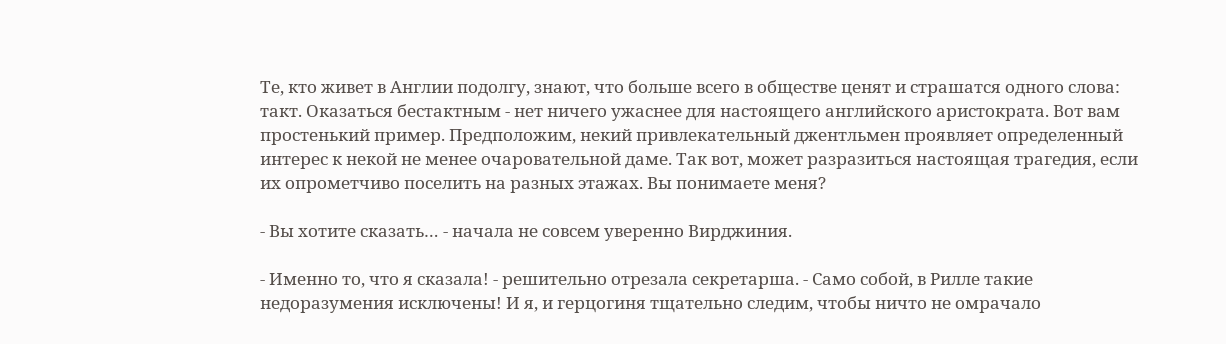Те, кто живет в Англии подолгу, знают, что больше всего в обществе ценят и страшатся одного слова: такт. Оказаться бестактным - нет ничего ужаснее для настоящего английского аристократа. Вот вам простенький пример. Предположим, некий привлекательный джентльмен проявляет определенный интерес к некой не менее очаровательной даме. Так вот, может разразиться настоящая трагедия, если их опрометчиво поселить на разных этажах. Вы понимаете меня?

- Вы хотите сказать… - начала не совсем уверенно Вирджиния.

- Именно то, что я сказала! - решительно отрезала секретарша. - Само собой, в Рилле такие недоразумения исключены! И я, и герцогиня тщательно следим, чтобы ничто не омрачало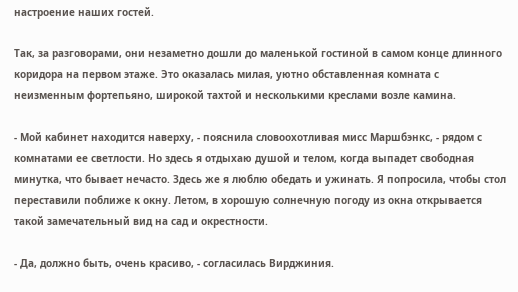настроение наших гостей.

Так, за разговорами, они незаметно дошли до маленькой гостиной в самом конце длинного коридора на первом этаже. Это оказалась милая, уютно обставленная комната с неизменным фортепьяно, широкой тахтой и несколькими креслами возле камина.

- Мой кабинет находится наверху, - пояснила словоохотливая мисс Маршбэнкс, - рядом с комнатами ее светлости. Но здесь я отдыхаю душой и телом, когда выпадет свободная минутка, что бывает нечасто. Здесь же я люблю обедать и ужинать. Я попросила, чтобы стол переставили поближе к окну. Летом, в хорошую солнечную погоду из окна открывается такой замечательный вид на сад и окрестности.

- Да, должно быть, очень красиво, - согласилась Вирджиния.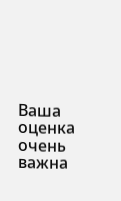Ваша оценка очень важна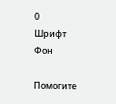0
Шрифт
Фон

Помогите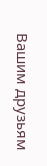Вашим друзьям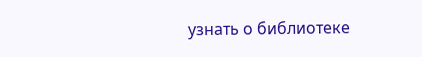узнать о библиотеке